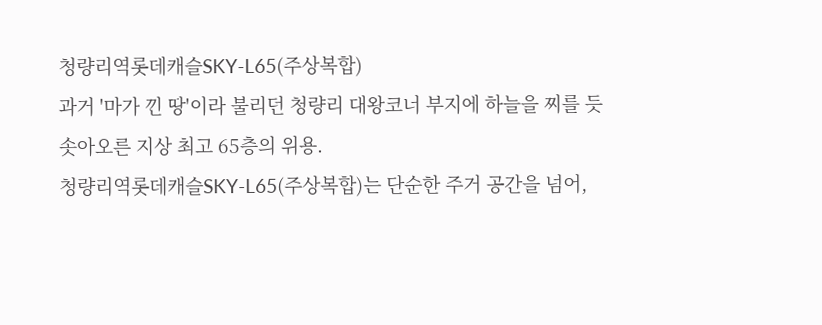청량리역롯데캐슬SKY-L65(주상복합)
과거 '마가 낀 땅'이라 불리던 청량리 대왕코너 부지에 하늘을 찌를 듯 솟아오른 지상 최고 65층의 위용.
청량리역롯데캐슬SKY-L65(주상복합)는 단순한 주거 공간을 넘어,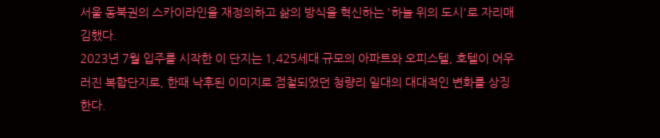서울 동북권의 스카이라인을 재정의하고 삶의 방식을 혁신하는 '하늘 위의 도시'로 자리매김했다.
2023년 7월 입주를 시작한 이 단지는 1,425세대 규모의 아파트와 오피스텔, 호텔이 어우러진 복합단지로, 한때 낙후된 이미지로 점철되었던 청량리 일대의 대대적인 변화를 상징한다.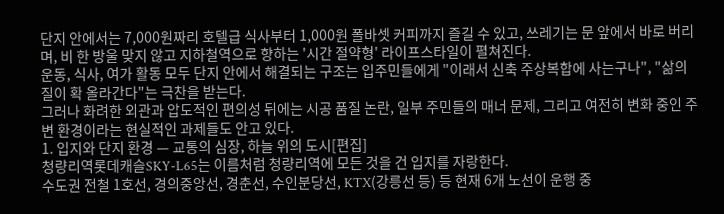단지 안에서는 7,000원짜리 호텔급 식사부터 1,000원 폴바셋 커피까지 즐길 수 있고, 쓰레기는 문 앞에서 바로 버리며, 비 한 방울 맞지 않고 지하철역으로 향하는 '시간 절약형' 라이프스타일이 펼쳐진다.
운동, 식사, 여가 활동 모두 단지 안에서 해결되는 구조는 입주민들에게 "이래서 신축 주상복합에 사는구나", "삶의 질이 확 올라간다"는 극찬을 받는다.
그러나 화려한 외관과 압도적인 편의성 뒤에는 시공 품질 논란, 일부 주민들의 매너 문제, 그리고 여전히 변화 중인 주변 환경이라는 현실적인 과제들도 안고 있다.
1. 입지와 단지 환경 — 교통의 심장, 하늘 위의 도시[편집]
청량리역롯데캐슬SKY-L65는 이름처럼 청량리역에 모든 것을 건 입지를 자랑한다.
수도권 전철 1호선, 경의중앙선, 경춘선, 수인분당선, KTX(강릉선 등) 등 현재 6개 노선이 운행 중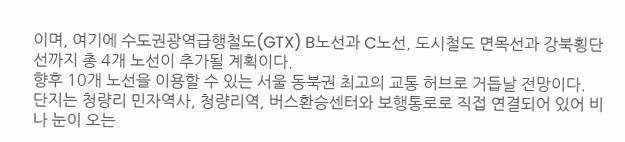이며, 여기에 수도권광역급행철도(GTX) B노선과 C노선, 도시철도 면목선과 강북횡단선까지 총 4개 노선이 추가될 계획이다.
향후 10개 노선을 이용할 수 있는 서울 동북권 최고의 교통 허브로 거듭날 전망이다.
단지는 청량리 민자역사, 청량리역, 버스환승센터와 보행통로로 직접 연결되어 있어 비나 눈이 오는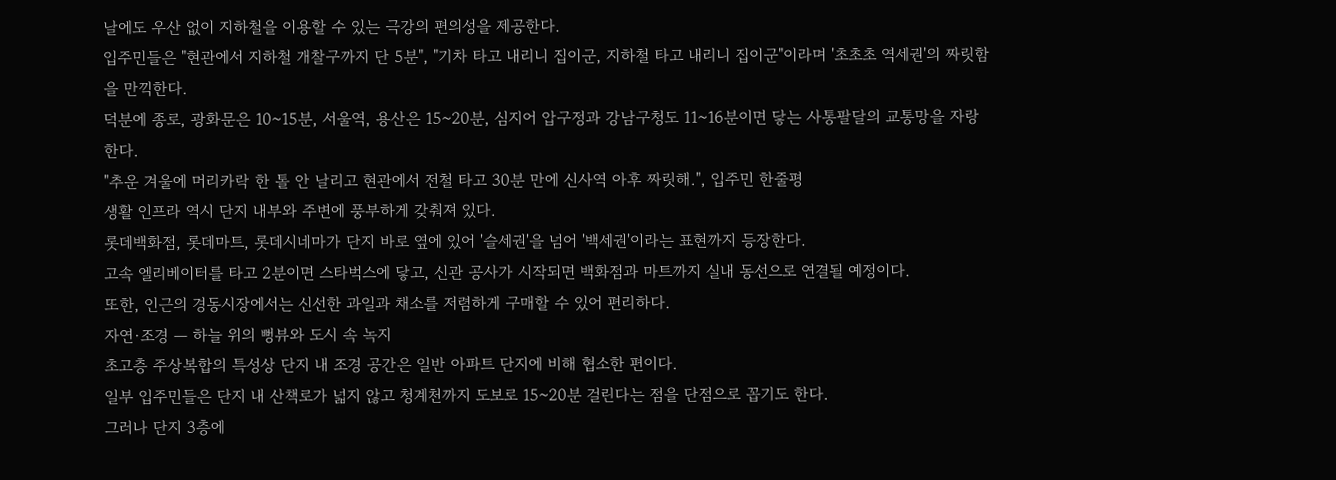날에도 우산 없이 지하철을 이용할 수 있는 극강의 편의성을 제공한다.
입주민들은 "현관에서 지하철 개찰구까지 단 5분", "기차 타고 내리니 집이군, 지하철 타고 내리니 집이군"이라며 '초초초 역세권'의 짜릿함을 만끽한다.
덕분에 종로, 광화문은 10~15분, 서울역, 용산은 15~20분, 심지어 압구정과 강남구청도 11~16분이면 닿는 사통팔달의 교통망을 자랑한다.
"추운 겨울에 머리카락 한 톨 안 날리고 현관에서 전철 타고 30분 만에 신사역 아후 짜릿해.", 입주민 한줄평
생활 인프라 역시 단지 내부와 주변에 풍부하게 갖춰져 있다.
롯데백화점, 롯데마트, 롯데시네마가 단지 바로 옆에 있어 '슬세권'을 넘어 '백세권'이라는 표현까지 등장한다.
고속 엘리베이터를 타고 2분이면 스타벅스에 닿고, 신관 공사가 시작되면 백화점과 마트까지 실내 동선으로 연결될 예정이다.
또한, 인근의 경동시장에서는 신선한 과일과 채소를 저렴하게 구매할 수 있어 편리하다.
자연·조경 — 하늘 위의 뻥뷰와 도시 속 녹지
초고층 주상복합의 특성상 단지 내 조경 공간은 일반 아파트 단지에 비해 협소한 편이다.
일부 입주민들은 단지 내 산책로가 넓지 않고 청계천까지 도보로 15~20분 걸린다는 점을 단점으로 꼽기도 한다.
그러나 단지 3층에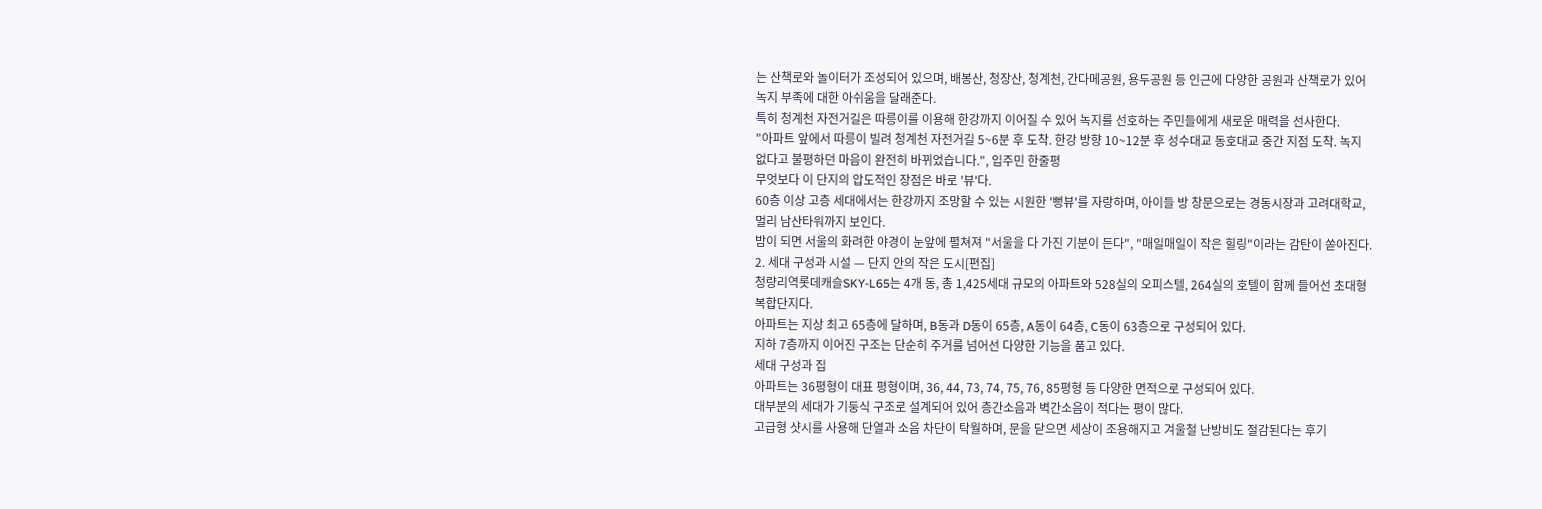는 산책로와 놀이터가 조성되어 있으며, 배봉산, 청장산, 청계천, 간다메공원, 용두공원 등 인근에 다양한 공원과 산책로가 있어 녹지 부족에 대한 아쉬움을 달래준다.
특히 청계천 자전거길은 따릉이를 이용해 한강까지 이어질 수 있어 녹지를 선호하는 주민들에게 새로운 매력을 선사한다.
"아파트 앞에서 따릉이 빌려 청계천 자전거길 5~6분 후 도착. 한강 방향 10~12분 후 성수대교 동호대교 중간 지점 도착. 녹지 없다고 불평하던 마음이 완전히 바뀌었습니다.", 입주민 한줄평
무엇보다 이 단지의 압도적인 장점은 바로 '뷰'다.
60층 이상 고층 세대에서는 한강까지 조망할 수 있는 시원한 '뻥뷰'를 자랑하며, 아이들 방 창문으로는 경동시장과 고려대학교, 멀리 남산타워까지 보인다.
밤이 되면 서울의 화려한 야경이 눈앞에 펼쳐져 "서울을 다 가진 기분이 든다", "매일매일이 작은 힐링"이라는 감탄이 쏟아진다.
2. 세대 구성과 시설 — 단지 안의 작은 도시[편집]
청량리역롯데캐슬SKY-L65는 4개 동, 총 1,425세대 규모의 아파트와 528실의 오피스텔, 264실의 호텔이 함께 들어선 초대형 복합단지다.
아파트는 지상 최고 65층에 달하며, B동과 D동이 65층, A동이 64층, C동이 63층으로 구성되어 있다.
지하 7층까지 이어진 구조는 단순히 주거를 넘어선 다양한 기능을 품고 있다.
세대 구성과 집
아파트는 36평형이 대표 평형이며, 36, 44, 73, 74, 75, 76, 85평형 등 다양한 면적으로 구성되어 있다.
대부분의 세대가 기둥식 구조로 설계되어 있어 층간소음과 벽간소음이 적다는 평이 많다.
고급형 샷시를 사용해 단열과 소음 차단이 탁월하며, 문을 닫으면 세상이 조용해지고 겨울철 난방비도 절감된다는 후기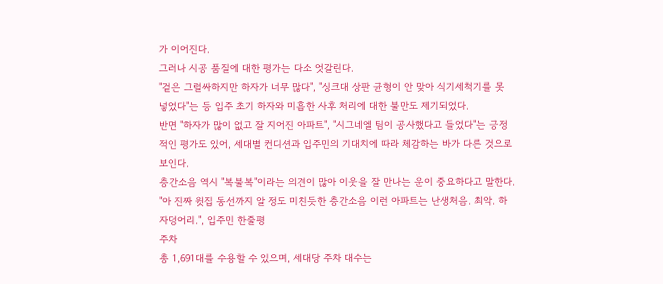가 이어진다.
그러나 시공 품질에 대한 평가는 다소 엇갈린다.
"겉은 그럴싸하지만 하자가 너무 많다", "싱크대 상판 균형이 안 맞아 식기세척기를 못 넣었다"는 등 입주 초기 하자와 미흡한 사후 처리에 대한 불만도 제기되었다.
반면 "하자가 많이 없고 잘 지어진 아파트", "시그네엘 팀이 공사했다고 들었다"는 긍정적인 평가도 있어, 세대별 컨디션과 입주민의 기대치에 따라 체감하는 바가 다른 것으로 보인다.
층간소음 역시 "복불복"이라는 의견이 많아 이웃을 잘 만나는 운이 중요하다고 말한다.
"아 진짜 윗집 동선까지 알 정도 미친듯한 층간소음 이런 아파트는 난생처음. 최악. 하자덩어리.", 입주민 한줄평
주차
총 1,691대를 수용할 수 있으며, 세대당 주차 대수는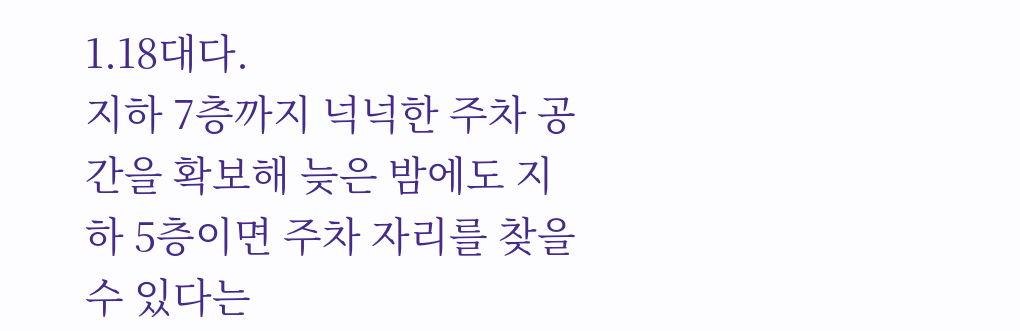1.18대다.
지하 7층까지 넉넉한 주차 공간을 확보해 늦은 밤에도 지하 5층이면 주차 자리를 찾을 수 있다는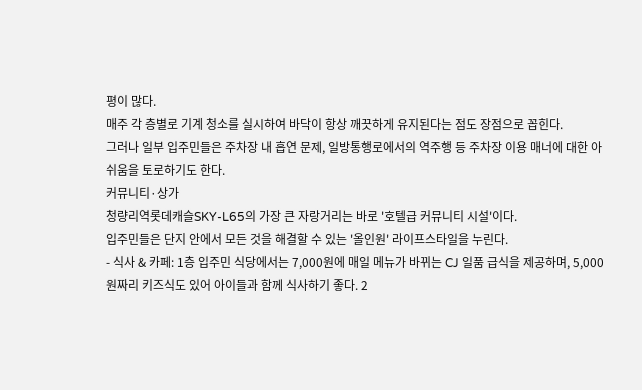평이 많다.
매주 각 층별로 기계 청소를 실시하여 바닥이 항상 깨끗하게 유지된다는 점도 장점으로 꼽힌다.
그러나 일부 입주민들은 주차장 내 흡연 문제, 일방통행로에서의 역주행 등 주차장 이용 매너에 대한 아쉬움을 토로하기도 한다.
커뮤니티·상가
청량리역롯데캐슬SKY-L65의 가장 큰 자랑거리는 바로 '호텔급 커뮤니티 시설'이다.
입주민들은 단지 안에서 모든 것을 해결할 수 있는 '올인원' 라이프스타일을 누린다.
- 식사 & 카페: 1층 입주민 식당에서는 7,000원에 매일 메뉴가 바뀌는 CJ 일품 급식을 제공하며, 5,000원짜리 키즈식도 있어 아이들과 함께 식사하기 좋다. 2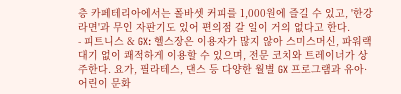층 카페테리아에서는 폴바셋 커피를 1,000원에 즐길 수 있고, '한강라면'과 무인 자판기도 있어 편의점 갈 일이 거의 없다고 한다.
- 피트니스 & GX: 헬스장은 이용자가 많지 않아 스미스머신, 파워랙 대기 없이 쾌적하게 이용할 수 있으며, 전문 코치와 트레이너가 상주한다. 요가, 필라테스, 댄스 등 다양한 월별 GX 프로그램과 유아·어린이 문화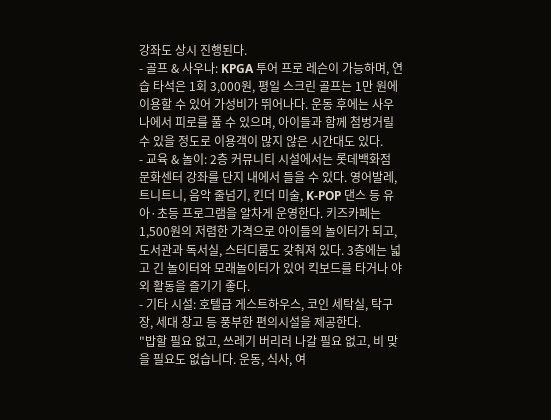강좌도 상시 진행된다.
- 골프 & 사우나: KPGA 투어 프로 레슨이 가능하며, 연습 타석은 1회 3,000원, 평일 스크린 골프는 1만 원에 이용할 수 있어 가성비가 뛰어나다. 운동 후에는 사우나에서 피로를 풀 수 있으며, 아이들과 함께 첨벙거릴 수 있을 정도로 이용객이 많지 않은 시간대도 있다.
- 교육 & 놀이: 2층 커뮤니티 시설에서는 롯데백화점 문화센터 강좌를 단지 내에서 들을 수 있다. 영어발레, 트니트니, 음악 줄넘기, 킨더 미술, K-POP 댄스 등 유아·초등 프로그램을 알차게 운영한다. 키즈카페는 1,500원의 저렴한 가격으로 아이들의 놀이터가 되고, 도서관과 독서실, 스터디룸도 갖춰져 있다. 3층에는 넓고 긴 놀이터와 모래놀이터가 있어 킥보드를 타거나 야외 활동을 즐기기 좋다.
- 기타 시설: 호텔급 게스트하우스, 코인 세탁실, 탁구장, 세대 창고 등 풍부한 편의시설을 제공한다.
"밥할 필요 없고, 쓰레기 버리러 나갈 필요 없고, 비 맞을 필요도 없습니다. 운동, 식사, 여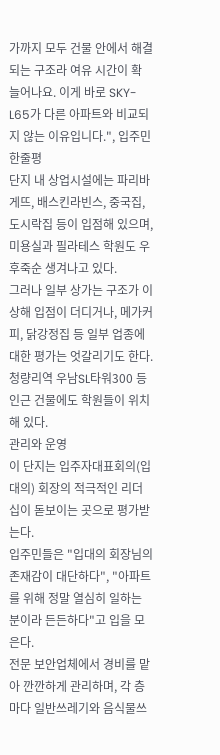가까지 모두 건물 안에서 해결되는 구조라 여유 시간이 확 늘어나요. 이게 바로 SKY-L65가 다른 아파트와 비교되지 않는 이유입니다.", 입주민 한줄평
단지 내 상업시설에는 파리바게뜨, 배스킨라빈스, 중국집, 도시락집 등이 입점해 있으며, 미용실과 필라테스 학원도 우후죽순 생겨나고 있다.
그러나 일부 상가는 구조가 이상해 입점이 더디거나, 메가커피, 닭강정집 등 일부 업종에 대한 평가는 엇갈리기도 한다.
청량리역 우남SL타워300 등 인근 건물에도 학원들이 위치해 있다.
관리와 운영
이 단지는 입주자대표회의(입대의) 회장의 적극적인 리더십이 돋보이는 곳으로 평가받는다.
입주민들은 "입대의 회장님의 존재감이 대단하다", "아파트를 위해 정말 열심히 일하는 분이라 든든하다"고 입을 모은다.
전문 보안업체에서 경비를 맡아 깐깐하게 관리하며, 각 층마다 일반쓰레기와 음식물쓰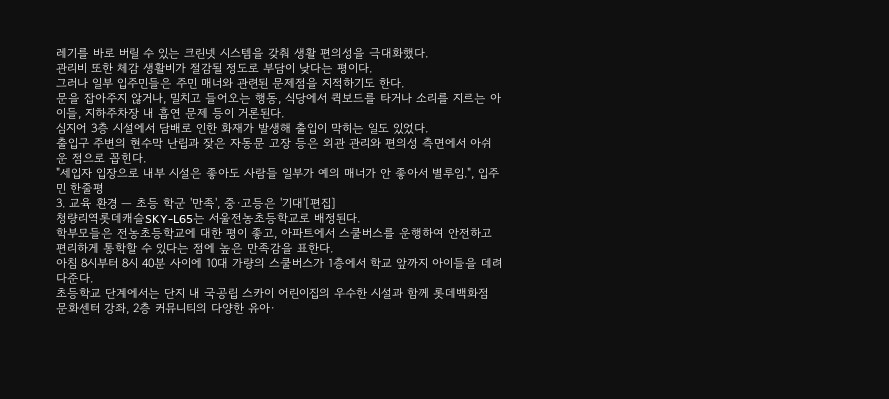레기를 바로 버릴 수 있는 크린넷 시스템을 갖춰 생활 편의성을 극대화했다.
관리비 또한 체감 생활비가 절감될 정도로 부담이 낮다는 평이다.
그러나 일부 입주민들은 주민 매너와 관련된 문제점을 지적하기도 한다.
문을 잡아주지 않거나, 밀치고 들어오는 행동, 식당에서 퀵보드를 타거나 소리를 지르는 아이들, 지하주차장 내 흡연 문제 등이 거론된다.
심지어 3층 시설에서 담배로 인한 화재가 발생해 출입이 막히는 일도 있었다.
출입구 주변의 현수막 난립과 잦은 자동문 고장 등은 외관 관리와 편의성 측면에서 아쉬운 점으로 꼽힌다.
"세입자 입장으로 내부 시설은 좋아도 사람들 일부가 예의 매너가 안 좋아서 별루임.", 입주민 한줄평
3. 교육 환경 — 초등 학군 '만족', 중·고등은 '기대'[편집]
청량리역롯데캐슬SKY-L65는 서울전농초등학교로 배정된다.
학부모들은 전농초등학교에 대한 평이 좋고, 아파트에서 스쿨버스를 운행하여 안전하고 편리하게 통학할 수 있다는 점에 높은 만족감을 표한다.
아침 8시부터 8시 40분 사이에 10대 가량의 스쿨버스가 1층에서 학교 앞까지 아이들을 데려다준다.
초등학교 단계에서는 단지 내 국공립 스카이 어린이집의 우수한 시설과 함께 롯데백화점 문화센터 강좌, 2층 커뮤니티의 다양한 유아·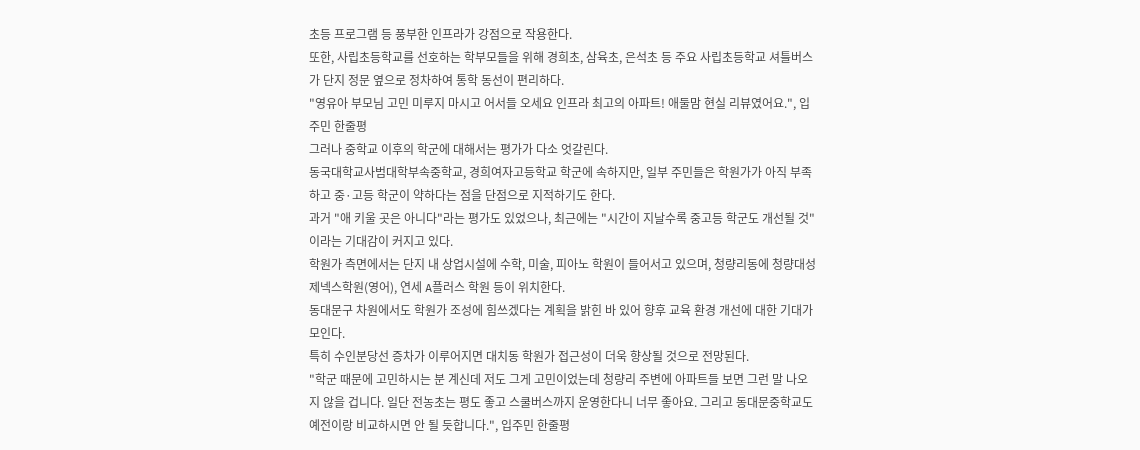초등 프로그램 등 풍부한 인프라가 강점으로 작용한다.
또한, 사립초등학교를 선호하는 학부모들을 위해 경희초, 삼육초, 은석초 등 주요 사립초등학교 셔틀버스가 단지 정문 옆으로 정차하여 통학 동선이 편리하다.
"영유아 부모님 고민 미루지 마시고 어서들 오세요 인프라 최고의 아파트! 애둘맘 현실 리뷰였어요.", 입주민 한줄평
그러나 중학교 이후의 학군에 대해서는 평가가 다소 엇갈린다.
동국대학교사범대학부속중학교, 경희여자고등학교 학군에 속하지만, 일부 주민들은 학원가가 아직 부족하고 중·고등 학군이 약하다는 점을 단점으로 지적하기도 한다.
과거 "애 키울 곳은 아니다"라는 평가도 있었으나, 최근에는 "시간이 지날수록 중고등 학군도 개선될 것"이라는 기대감이 커지고 있다.
학원가 측면에서는 단지 내 상업시설에 수학, 미술, 피아노 학원이 들어서고 있으며, 청량리동에 청량대성제넥스학원(영어), 연세 A플러스 학원 등이 위치한다.
동대문구 차원에서도 학원가 조성에 힘쓰겠다는 계획을 밝힌 바 있어 향후 교육 환경 개선에 대한 기대가 모인다.
특히 수인분당선 증차가 이루어지면 대치동 학원가 접근성이 더욱 향상될 것으로 전망된다.
"학군 때문에 고민하시는 분 계신데 저도 그게 고민이었는데 청량리 주변에 아파트들 보면 그런 말 나오지 않을 겁니다. 일단 전농초는 평도 좋고 스쿨버스까지 운영한다니 너무 좋아요. 그리고 동대문중학교도 예전이랑 비교하시면 안 될 듯합니다.", 입주민 한줄평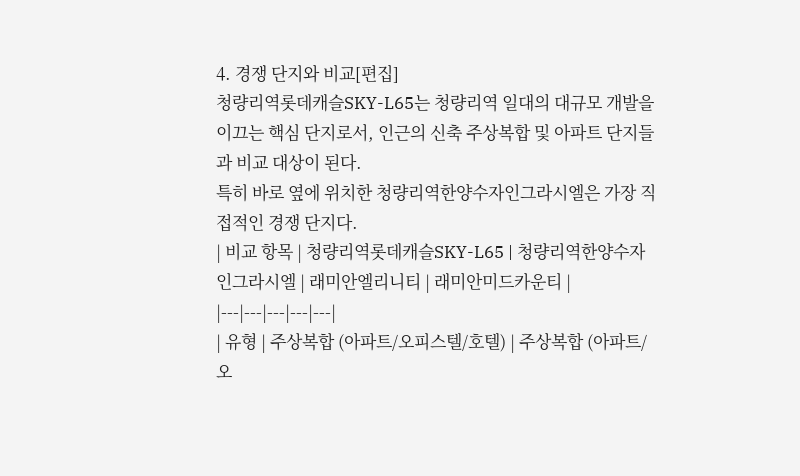4. 경쟁 단지와 비교[편집]
청량리역롯데캐슬SKY-L65는 청량리역 일대의 대규모 개발을 이끄는 핵심 단지로서, 인근의 신축 주상복합 및 아파트 단지들과 비교 대상이 된다.
특히 바로 옆에 위치한 청량리역한양수자인그라시엘은 가장 직접적인 경쟁 단지다.
| 비교 항목 | 청량리역롯데캐슬SKY-L65 | 청량리역한양수자인그라시엘 | 래미안엘리니티 | 래미안미드카운티 |
|---|---|---|---|---|
| 유형 | 주상복합 (아파트/오피스텔/호텔) | 주상복합 (아파트/오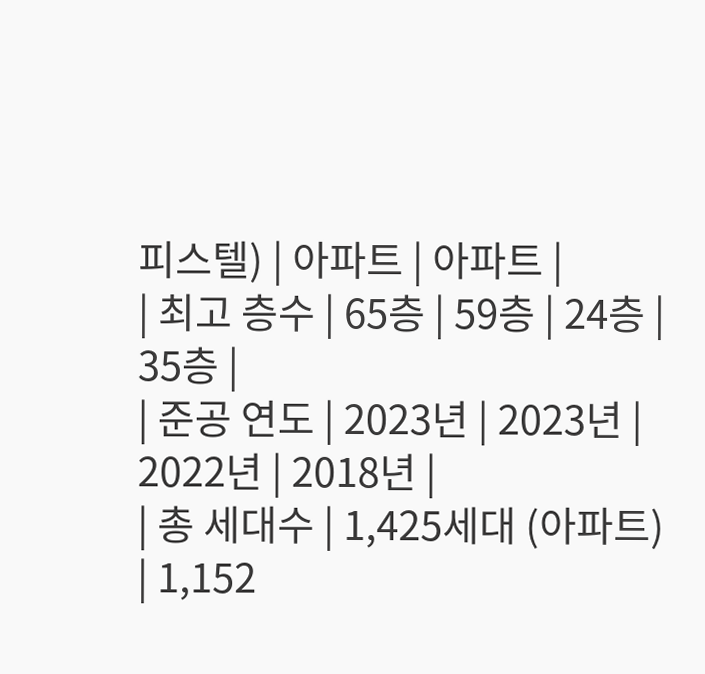피스텔) | 아파트 | 아파트 |
| 최고 층수 | 65층 | 59층 | 24층 | 35층 |
| 준공 연도 | 2023년 | 2023년 | 2022년 | 2018년 |
| 총 세대수 | 1,425세대 (아파트) | 1,152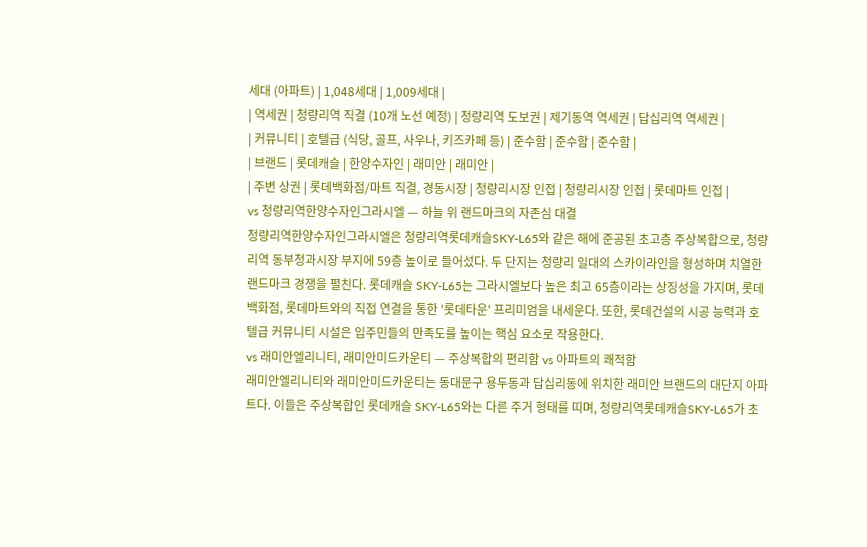세대 (아파트) | 1,048세대 | 1,009세대 |
| 역세권 | 청량리역 직결 (10개 노선 예정) | 청량리역 도보권 | 제기동역 역세권 | 답십리역 역세권 |
| 커뮤니티 | 호텔급 (식당, 골프, 사우나, 키즈카페 등) | 준수함 | 준수함 | 준수함 |
| 브랜드 | 롯데캐슬 | 한양수자인 | 래미안 | 래미안 |
| 주변 상권 | 롯데백화점/마트 직결, 경동시장 | 청량리시장 인접 | 청량리시장 인접 | 롯데마트 인접 |
vs 청량리역한양수자인그라시엘 — 하늘 위 랜드마크의 자존심 대결
청량리역한양수자인그라시엘은 청량리역롯데캐슬SKY-L65와 같은 해에 준공된 초고층 주상복합으로, 청량리역 동부청과시장 부지에 59층 높이로 들어섰다. 두 단지는 청량리 일대의 스카이라인을 형성하며 치열한 랜드마크 경쟁을 펼친다. 롯데캐슬 SKY-L65는 그라시엘보다 높은 최고 65층이라는 상징성을 가지며, 롯데백화점, 롯데마트와의 직접 연결을 통한 '롯데타운' 프리미엄을 내세운다. 또한, 롯데건설의 시공 능력과 호텔급 커뮤니티 시설은 입주민들의 만족도를 높이는 핵심 요소로 작용한다.
vs 래미안엘리니티, 래미안미드카운티 — 주상복합의 편리함 vs 아파트의 쾌적함
래미안엘리니티와 래미안미드카운티는 동대문구 용두동과 답십리동에 위치한 래미안 브랜드의 대단지 아파트다. 이들은 주상복합인 롯데캐슬 SKY-L65와는 다른 주거 형태를 띠며, 청량리역롯데캐슬SKY-L65가 초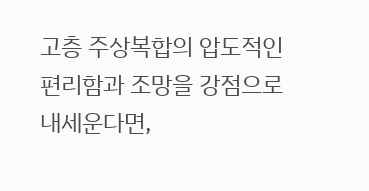고층 주상복합의 압도적인 편리함과 조망을 강점으로 내세운다면,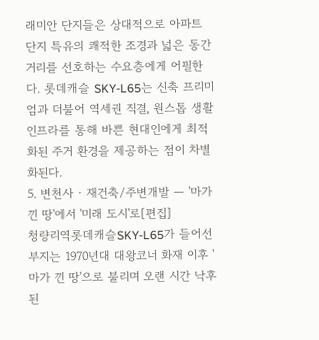래미안 단지들은 상대적으로 아파트 단지 특유의 쾌적한 조경과 넓은 동간 거리를 선호하는 수요층에게 어필한다. 롯데캐슬 SKY-L65는 신축 프리미엄과 더불어 역세권 직결, 원스톱 생활 인프라를 통해 바쁜 현대인에게 최적화된 주거 환경을 제공하는 점이 차별화된다.
5. 변천사 · 재건축/주변개발 — '마가 낀 땅'에서 '미래 도시'로[편집]
청량리역롯데캐슬SKY-L65가 들어선 부지는 1970년대 대왕코너 화재 이후 '마가 낀 땅'으로 불리며 오랜 시간 낙후된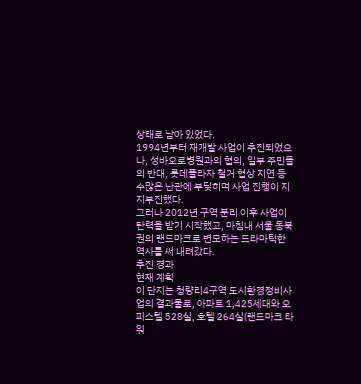상태로 남아 있었다.
1994년부터 재개발 사업이 추진되었으나, 성바오로병원과의 협의, 일부 주민들의 반대, 롯데플라자 철거 협상 지연 등 수많은 난관에 부딪히며 사업 진행이 지지부진했다.
그러나 2012년 구역 분리 이후 사업이 탄력을 받기 시작했고, 마침내 서울 동북권의 랜드마크로 변모하는 드라마틱한 역사를 써 내려갔다.
추진 경과
현재 계획
이 단지는 청량리4구역 도시환경정비사업의 결과물로, 아파트 1,425세대와 오피스텔 528실, 호텔 264실(랜드마크 타워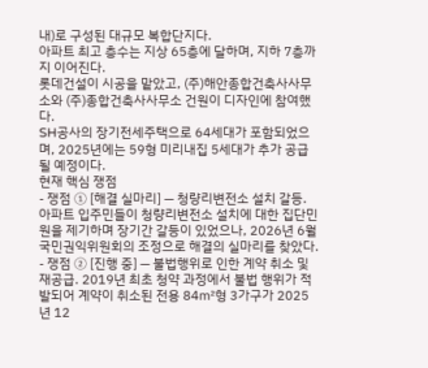내)로 구성된 대규모 복합단지다.
아파트 최고 층수는 지상 65층에 달하며, 지하 7층까지 이어진다.
롯데건설이 시공을 맡았고, (주)해안종합건축사사무소와 (주)종합건축사사무소 건원이 디자인에 참여했다.
SH공사의 장기전세주택으로 64세대가 포함되었으며, 2025년에는 59형 미리내집 5세대가 추가 공급될 예정이다.
현재 핵심 쟁점
- 쟁점 ① [해결 실마리] — 청량리변전소 설치 갈등. 아파트 입주민들이 청량리변전소 설치에 대한 집단민원을 제기하며 장기간 갈등이 있었으나, 2026년 6월 국민권익위원회의 조정으로 해결의 실마리를 찾았다.
- 쟁점 ② [진행 중] — 불법행위로 인한 계약 취소 및 재공급. 2019년 최초 청약 과정에서 불법 행위가 적발되어 계약이 취소된 전용 84㎡형 3가구가 2025년 12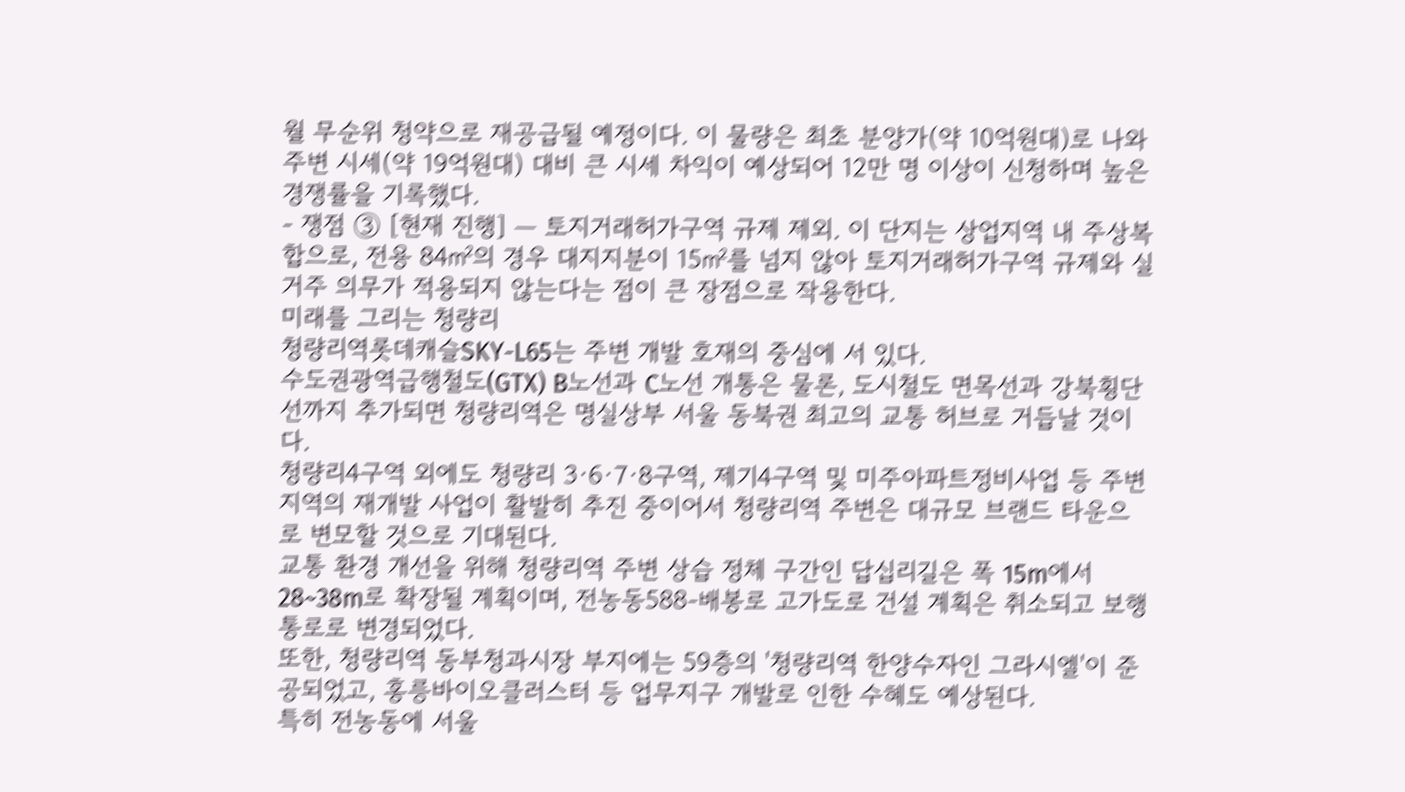월 무순위 청약으로 재공급될 예정이다. 이 물량은 최초 분양가(약 10억원대)로 나와 주변 시세(약 19억원대) 대비 큰 시세 차익이 예상되어 12만 명 이상이 신청하며 높은 경쟁률을 기록했다.
- 쟁점 ③ [현재 진행] — 토지거래허가구역 규제 제외. 이 단지는 상업지역 내 주상복합으로, 전용 84㎡의 경우 대지지분이 15㎡를 넘지 않아 토지거래허가구역 규제와 실거주 의무가 적용되지 않는다는 점이 큰 장점으로 작용한다.
미래를 그리는 청량리
청량리역롯데캐슬SKY-L65는 주변 개발 호재의 중심에 서 있다.
수도권광역급행철도(GTX) B노선과 C노선 개통은 물론, 도시철도 면목선과 강북횡단선까지 추가되면 청량리역은 명실상부 서울 동북권 최고의 교통 허브로 거듭날 것이다.
청량리4구역 외에도 청량리 3·6·7·8구역, 제기4구역 및 미주아파트정비사업 등 주변 지역의 재개발 사업이 활발히 추진 중이어서 청량리역 주변은 대규모 브랜드 타운으로 변모할 것으로 기대된다.
교통 환경 개선을 위해 청량리역 주변 상습 정체 구간인 답십리길은 폭 15m에서 28~38m로 확장될 계획이며, 전농동588-배봉로 고가도로 건설 계획은 취소되고 보행통로로 변경되었다.
또한, 청량리역 동부청과시장 부지에는 59층의 '청량리역 한양수자인 그라시엘'이 준공되었고, 홍릉바이오클러스터 등 업무지구 개발로 인한 수혜도 예상된다.
특히 전농동에 서울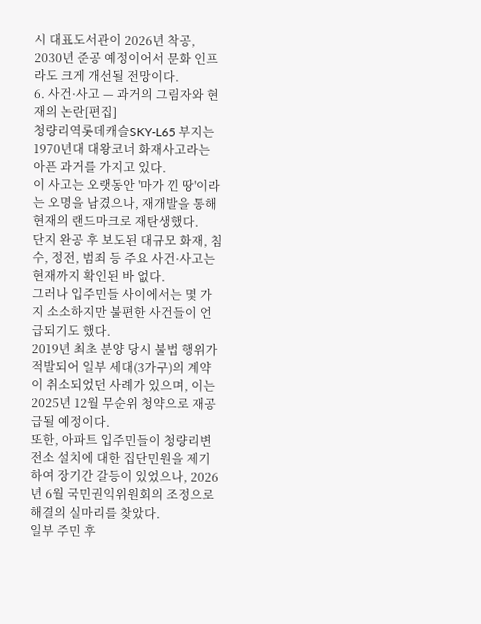시 대표도서관이 2026년 착공, 2030년 준공 예정이어서 문화 인프라도 크게 개선될 전망이다.
6. 사건·사고 — 과거의 그림자와 현재의 논란[편집]
청량리역롯데캐슬SKY-L65 부지는 1970년대 대왕코너 화재사고라는 아픈 과거를 가지고 있다.
이 사고는 오랫동안 '마가 낀 땅'이라는 오명을 남겼으나, 재개발을 통해 현재의 랜드마크로 재탄생했다.
단지 완공 후 보도된 대규모 화재, 침수, 정전, 범죄 등 주요 사건·사고는 현재까지 확인된 바 없다.
그러나 입주민들 사이에서는 몇 가지 소소하지만 불편한 사건들이 언급되기도 했다.
2019년 최초 분양 당시 불법 행위가 적발되어 일부 세대(3가구)의 계약이 취소되었던 사례가 있으며, 이는 2025년 12월 무순위 청약으로 재공급될 예정이다.
또한, 아파트 입주민들이 청량리변전소 설치에 대한 집단민원을 제기하여 장기간 갈등이 있었으나, 2026년 6월 국민권익위원회의 조정으로 해결의 실마리를 찾았다.
일부 주민 후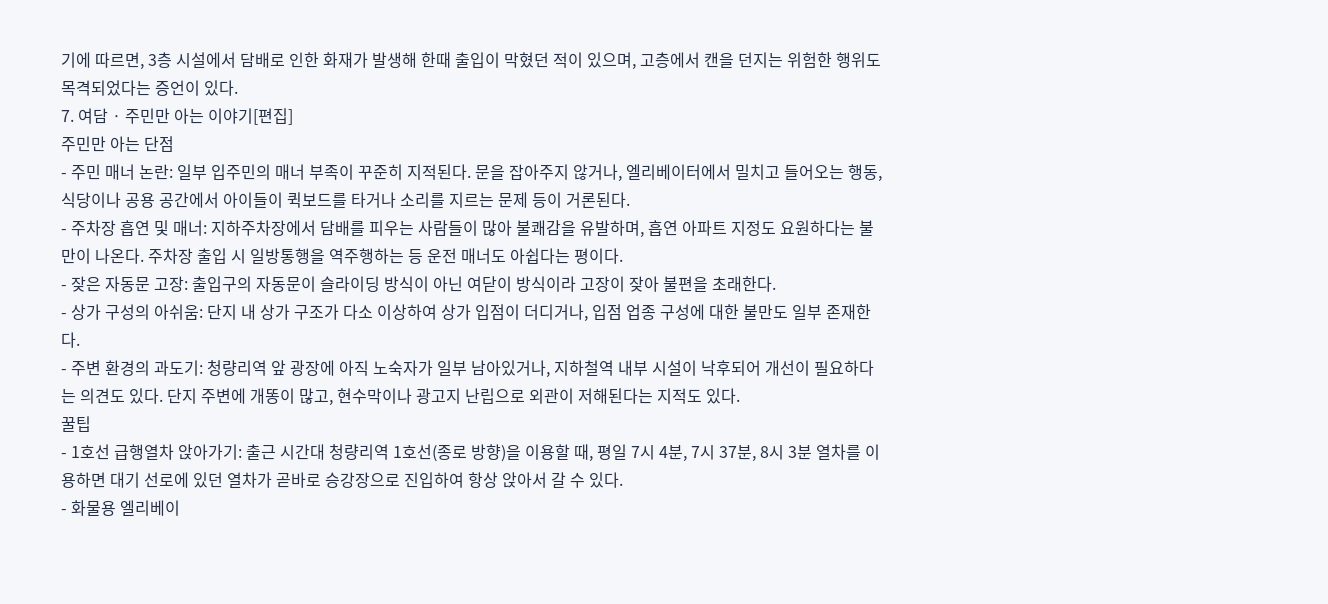기에 따르면, 3층 시설에서 담배로 인한 화재가 발생해 한때 출입이 막혔던 적이 있으며, 고층에서 캔을 던지는 위험한 행위도 목격되었다는 증언이 있다.
7. 여담 · 주민만 아는 이야기[편집]
주민만 아는 단점
- 주민 매너 논란: 일부 입주민의 매너 부족이 꾸준히 지적된다. 문을 잡아주지 않거나, 엘리베이터에서 밀치고 들어오는 행동, 식당이나 공용 공간에서 아이들이 퀵보드를 타거나 소리를 지르는 문제 등이 거론된다.
- 주차장 흡연 및 매너: 지하주차장에서 담배를 피우는 사람들이 많아 불쾌감을 유발하며, 흡연 아파트 지정도 요원하다는 불만이 나온다. 주차장 출입 시 일방통행을 역주행하는 등 운전 매너도 아쉽다는 평이다.
- 잦은 자동문 고장: 출입구의 자동문이 슬라이딩 방식이 아닌 여닫이 방식이라 고장이 잦아 불편을 초래한다.
- 상가 구성의 아쉬움: 단지 내 상가 구조가 다소 이상하여 상가 입점이 더디거나, 입점 업종 구성에 대한 불만도 일부 존재한다.
- 주변 환경의 과도기: 청량리역 앞 광장에 아직 노숙자가 일부 남아있거나, 지하철역 내부 시설이 낙후되어 개선이 필요하다는 의견도 있다. 단지 주변에 개똥이 많고, 현수막이나 광고지 난립으로 외관이 저해된다는 지적도 있다.
꿀팁
- 1호선 급행열차 앉아가기: 출근 시간대 청량리역 1호선(종로 방향)을 이용할 때, 평일 7시 4분, 7시 37분, 8시 3분 열차를 이용하면 대기 선로에 있던 열차가 곧바로 승강장으로 진입하여 항상 앉아서 갈 수 있다.
- 화물용 엘리베이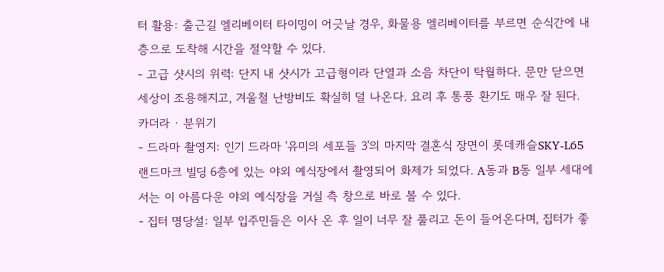터 활용: 출근길 엘리베이터 타이밍이 어긋날 경우, 화물용 엘리베이터를 부르면 순식간에 내 층으로 도착해 시간을 절약할 수 있다.
- 고급 샷시의 위력: 단지 내 샷시가 고급형이라 단열과 소음 차단이 탁월하다. 문만 닫으면 세상이 조용해지고, 겨울철 난방비도 확실히 덜 나온다. 요리 후 통풍 환기도 매우 잘 된다.
카더라 · 분위기
- 드라마 촬영지: 인기 드라마 '유미의 세포들 3'의 마지막 결혼식 장면이 롯데캐슬SKY-L65 랜드마크 빌딩 6층에 있는 야외 예식장에서 촬영되어 화제가 되었다. A동과 B동 일부 세대에서는 이 아름다운 야외 예식장을 거실 측 창으로 바로 볼 수 있다.
- 집터 명당설: 일부 입주민들은 이사 온 후 일이 너무 잘 풀리고 돈이 들어온다며, 집터가 좋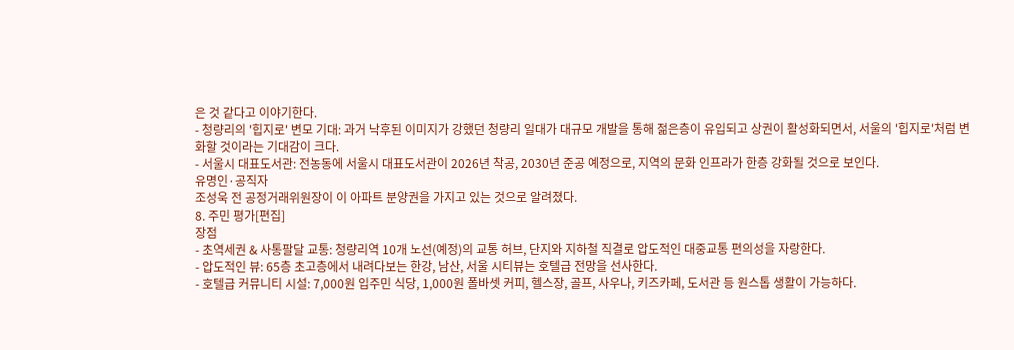은 것 같다고 이야기한다.
- 청량리의 '힙지로' 변모 기대: 과거 낙후된 이미지가 강했던 청량리 일대가 대규모 개발을 통해 젊은층이 유입되고 상권이 활성화되면서, 서울의 '힙지로'처럼 변화할 것이라는 기대감이 크다.
- 서울시 대표도서관: 전농동에 서울시 대표도서관이 2026년 착공, 2030년 준공 예정으로, 지역의 문화 인프라가 한층 강화될 것으로 보인다.
유명인·공직자
조성욱 전 공정거래위원장이 이 아파트 분양권을 가지고 있는 것으로 알려졌다.
8. 주민 평가[편집]
장점
- 초역세권 & 사통팔달 교통: 청량리역 10개 노선(예정)의 교통 허브, 단지와 지하철 직결로 압도적인 대중교통 편의성을 자랑한다.
- 압도적인 뷰: 65층 초고층에서 내려다보는 한강, 남산, 서울 시티뷰는 호텔급 전망을 선사한다.
- 호텔급 커뮤니티 시설: 7,000원 입주민 식당, 1,000원 폴바셋 커피, 헬스장, 골프, 사우나, 키즈카페, 도서관 등 원스톱 생활이 가능하다.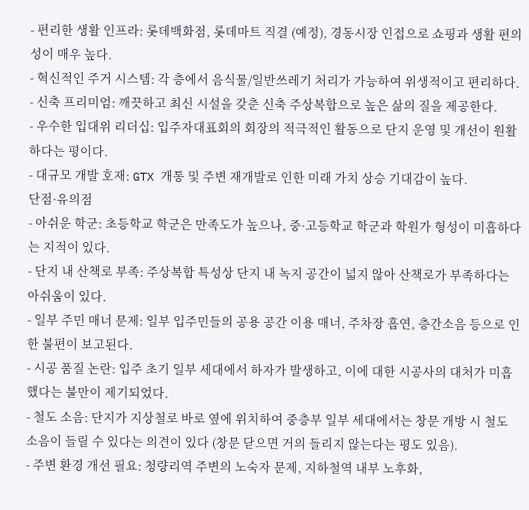- 편리한 생활 인프라: 롯데백화점, 롯데마트 직결 (예정), 경동시장 인접으로 쇼핑과 생활 편의성이 매우 높다.
- 혁신적인 주거 시스템: 각 층에서 음식물/일반쓰레기 처리가 가능하여 위생적이고 편리하다.
- 신축 프리미엄: 깨끗하고 최신 시설을 갖춘 신축 주상복합으로 높은 삶의 질을 제공한다.
- 우수한 입대위 리더십: 입주자대표회의 회장의 적극적인 활동으로 단지 운영 및 개선이 원활하다는 평이다.
- 대규모 개발 호재: GTX 개통 및 주변 재개발로 인한 미래 가치 상승 기대감이 높다.
단점·유의점
- 아쉬운 학군: 초등학교 학군은 만족도가 높으나, 중·고등학교 학군과 학원가 형성이 미흡하다는 지적이 있다.
- 단지 내 산책로 부족: 주상복합 특성상 단지 내 녹지 공간이 넓지 않아 산책로가 부족하다는 아쉬움이 있다.
- 일부 주민 매너 문제: 일부 입주민들의 공용 공간 이용 매너, 주차장 흡연, 층간소음 등으로 인한 불편이 보고된다.
- 시공 품질 논란: 입주 초기 일부 세대에서 하자가 발생하고, 이에 대한 시공사의 대처가 미흡했다는 불만이 제기되었다.
- 철도 소음: 단지가 지상철로 바로 옆에 위치하여 중층부 일부 세대에서는 창문 개방 시 철도 소음이 들릴 수 있다는 의견이 있다 (창문 닫으면 거의 들리지 않는다는 평도 있음).
- 주변 환경 개선 필요: 청량리역 주변의 노숙자 문제, 지하철역 내부 노후화,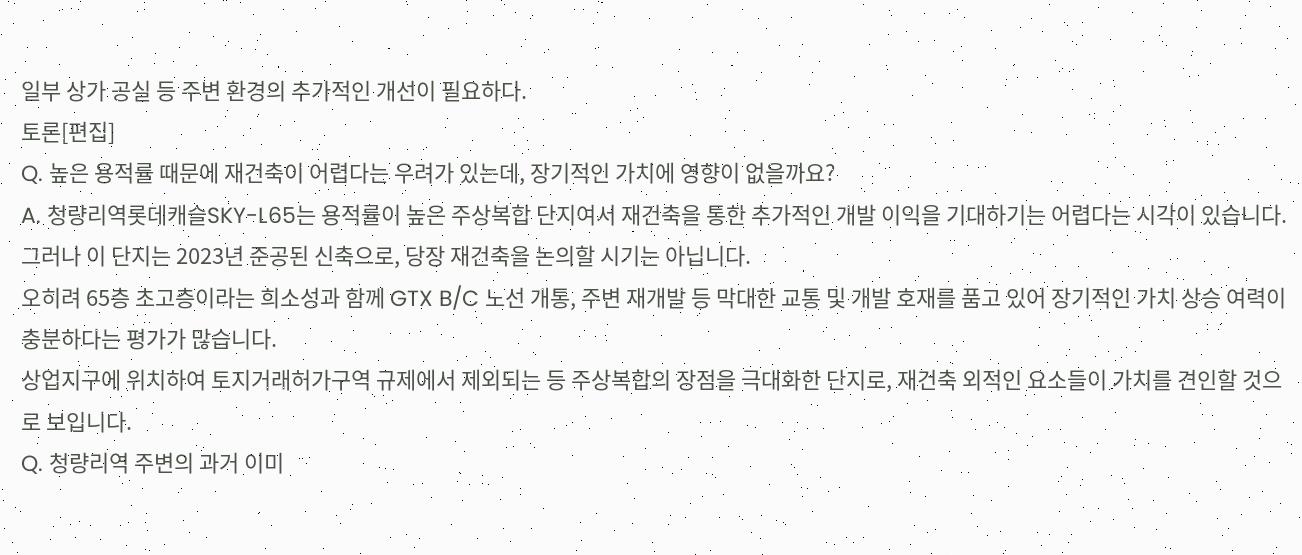일부 상가 공실 등 주변 환경의 추가적인 개선이 필요하다.
토론[편집]
Q. 높은 용적률 때문에 재건축이 어렵다는 우려가 있는데, 장기적인 가치에 영향이 없을까요?
A. 청량리역롯데캐슬SKY-L65는 용적률이 높은 주상복합 단지여서 재건축을 통한 추가적인 개발 이익을 기대하기는 어렵다는 시각이 있습니다.
그러나 이 단지는 2023년 준공된 신축으로, 당장 재건축을 논의할 시기는 아닙니다.
오히려 65층 초고층이라는 희소성과 함께 GTX B/C 노선 개통, 주변 재개발 등 막대한 교통 및 개발 호재를 품고 있어 장기적인 가치 상승 여력이 충분하다는 평가가 많습니다.
상업지구에 위치하여 토지거래허가구역 규제에서 제외되는 등 주상복합의 장점을 극대화한 단지로, 재건축 외적인 요소들이 가치를 견인할 것으로 보입니다.
Q. 청량리역 주변의 과거 이미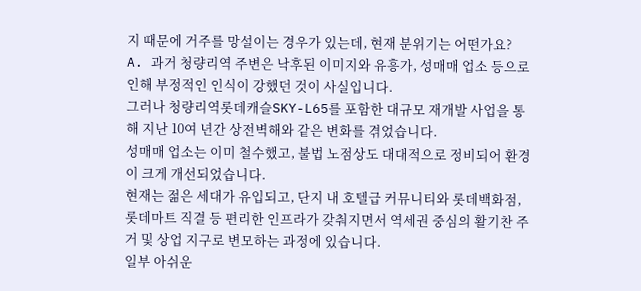지 때문에 거주를 망설이는 경우가 있는데, 현재 분위기는 어떤가요?
A. 과거 청량리역 주변은 낙후된 이미지와 유흥가, 성매매 업소 등으로 인해 부정적인 인식이 강했던 것이 사실입니다.
그러나 청량리역롯데캐슬SKY-L65를 포함한 대규모 재개발 사업을 통해 지난 10여 년간 상전벽해와 같은 변화를 겪었습니다.
성매매 업소는 이미 철수했고, 불법 노점상도 대대적으로 정비되어 환경이 크게 개선되었습니다.
현재는 젊은 세대가 유입되고, 단지 내 호텔급 커뮤니티와 롯데백화점, 롯데마트 직결 등 편리한 인프라가 갖춰지면서 역세권 중심의 활기찬 주거 및 상업 지구로 변모하는 과정에 있습니다.
일부 아쉬운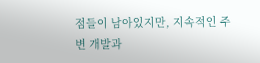점들이 남아있지만, 지속적인 주변 개발과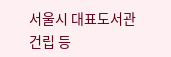서울시 대표도서관 건립 등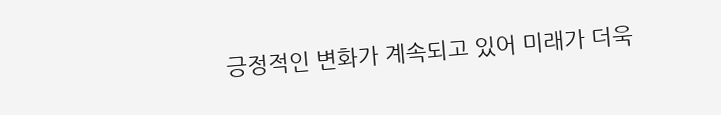긍정적인 변화가 계속되고 있어 미래가 더욱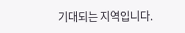기대되는 지역입니다.